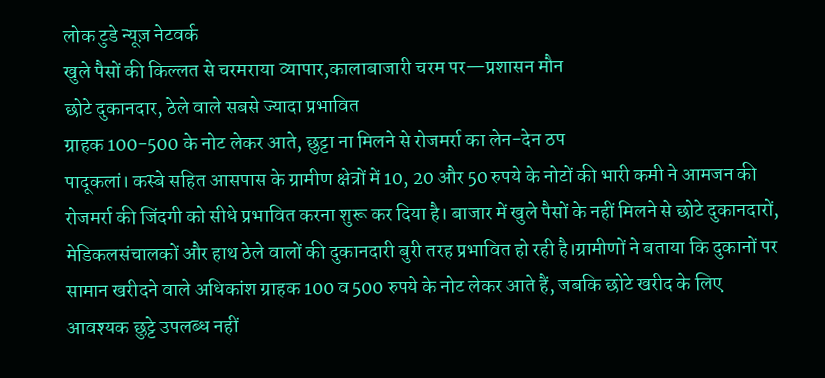लोक टुडे न्यूज़ नेटवर्क
खुले पैसों की किल्लत से चरमराया व्यापार,कालाबाजारी चरम पर—प्रशासन मौन
छोटे दुकानदार, ठेले वाले सबसे ज्यादा प्रभावित
ग्राहक 100-500 के नोट लेकर आते, छुट्टा ना मिलने से रोजमर्रा का लेन-देन ठप
पादूकलां। कस्बे सहित आसपास के ग्रामीण क्षेत्रों में 10, 20 और 50 रुपये के नोटों की भारी कमी ने आमजन की रोजमर्रा की जिंदगी को सीधे प्रभावित करना शुरू कर दिया है। बाजार में खुले पैसों के नहीं मिलने से छोटे दुकानदारों, मेडिकलसंचालकों और हाथ ठेले वालों की दुकानदारी बुरी तरह प्रभावित हो रही है।ग्रामीणों ने बताया कि दुकानों पर सामान खरीदने वाले अधिकांश ग्राहक 100 व 500 रुपये के नोट लेकर आते हैं, जबकि छोटे खरीद के लिए आवश्यक छुट्टे उपलब्ध नहीं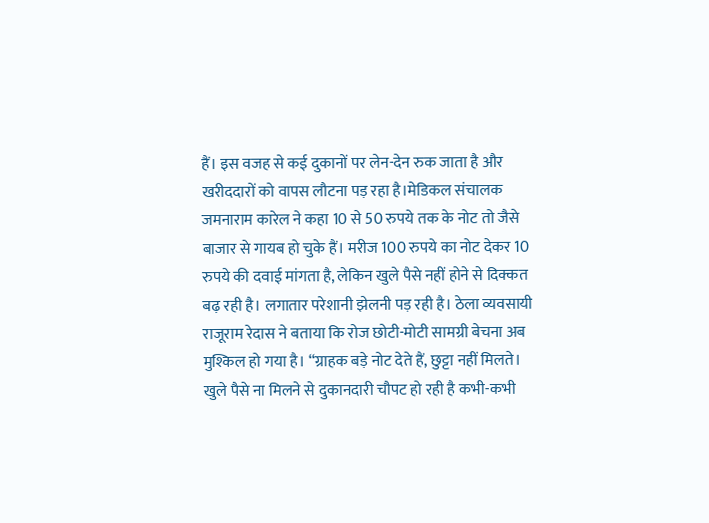हैं। इस वजह से कई दुकानों पर लेन-देन रुक जाता है और खरीददारों को वापस लौटना पड़ रहा है।मेडिकल संचालक जमनाराम कारेल ने कहा 10 से 50 रुपये तक के नोट तो जैसे बाजार से गायब हो चुके हैं। मरीज 100 रुपये का नोट देकर 10 रुपये की दवाई मांगता है, लेकिन खुले पैसे नहीं होने से दिक्कत बढ़ रही है। लगातार परेशानी झेलनी पड़ रही है। ठेला व्यवसायी राजूराम रेदास ने बताया कि रोज छोटी-मोटी सामग्री बेचना अब मुश्किल हो गया है। “ग्राहक बड़े नोट देते हैं, छुट्टा नहीं मिलते। खुले पैसे ना मिलने से दुकानदारी चौपट हो रही है कभी-कभी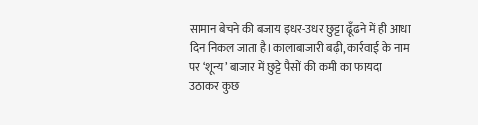सामान बेचने की बजाय इधर-उधर छुट्टा ढूँढने में ही आधा दिन निकल जाता है।कालाबाजारी बढ़ी, कार्रवाई के नाम पर ‘शून्य’ बाजार में छुट्टे पैसों की कमी का फायदा उठाकर कुछ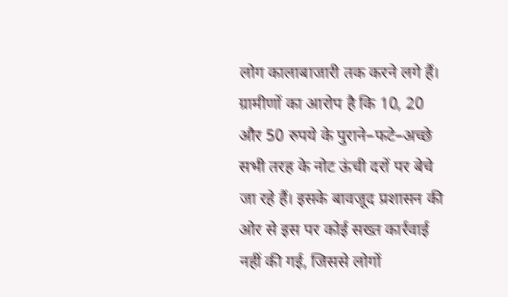लोग कालाबाजारी तक करने लगे हैं। ग्रामीणों का आरोप है कि 10, 20 और 50 रुपये के पुराने–फटे–अच्छे सभी तरह के नोट ऊंची दरों पर बेचे जा रहे हैं। इसके बावजूद प्रशासन की ओर से इस पर कोई सख्त कार्रवाई नहीं की गई, जिससे लोगों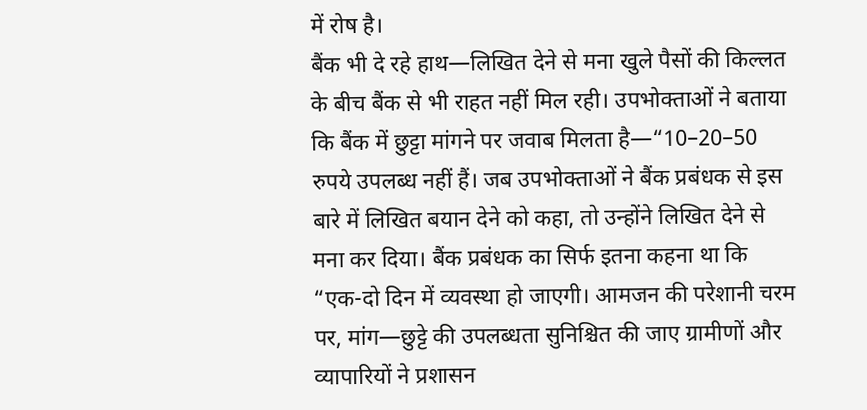में रोष है।
बैंक भी दे रहे हाथ—लिखित देने से मना खुले पैसों की किल्लत के बीच बैंक से भी राहत नहीं मिल रही। उपभोक्ताओं ने बताया कि बैंक में छुट्टा मांगने पर जवाब मिलता है—“10–20–50 रुपये उपलब्ध नहीं हैं। जब उपभोक्ताओं ने बैंक प्रबंधक से इस बारे में लिखित बयान देने को कहा, तो उन्होंने लिखित देने से मना कर दिया। बैंक प्रबंधक का सिर्फ इतना कहना था कि “एक-दो दिन में व्यवस्था हो जाएगी। आमजन की परेशानी चरम पर, मांग—छुट्टे की उपलब्धता सुनिश्चित की जाए ग्रामीणों और व्यापारियों ने प्रशासन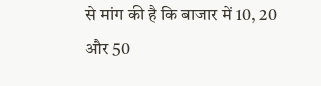से मांग की है कि बाजार में 10, 20 और 50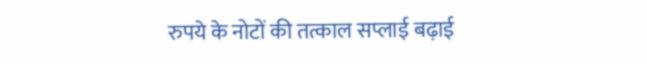रुपये के नोटों की तत्काल सप्लाई बढ़ाई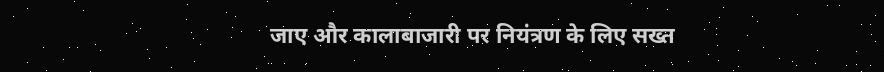जाए और कालाबाजारी पर नियंत्रण के लिए सख्त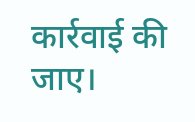कार्रवाई की जाए।